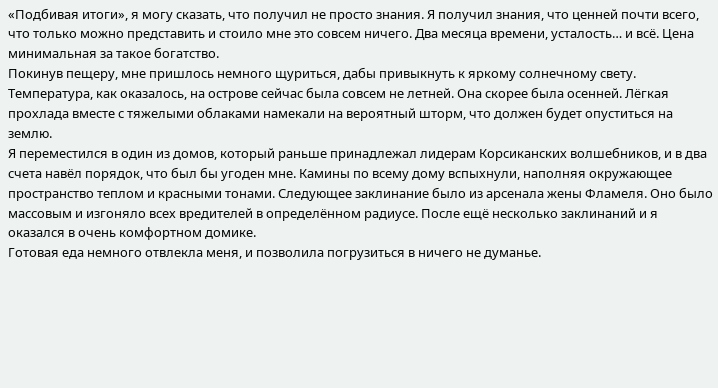«Подбивая итоги», я могу сказать, что получил не просто знания. Я получил знания, что ценней почти всего, что только можно представить и стоило мне это совсем ничего. Два месяца времени, усталость… и всё. Цена минимальная за такое богатство.
Покинув пещеру, мне пришлось немного щуриться, дабы привыкнуть к яркому солнечному свету. Температура, как оказалось, на острове сейчас была совсем не летней. Она скорее была осенней. Лёгкая прохлада вместе с тяжелыми облаками намекали на вероятный шторм, что должен будет опуститься на землю.
Я переместился в один из домов, который раньше принадлежал лидерам Корсиканских волшебников, и в два счета навёл порядок, что был бы угоден мне. Камины по всему дому вспыхнули, наполняя окружающее пространство теплом и красными тонами. Следующее заклинание было из арсенала жены Фламеля. Оно было массовым и изгоняло всех вредителей в определённом радиусе. После ещё несколько заклинаний и я оказался в очень комфортном домике.
Готовая еда немного отвлекла меня, и позволила погрузиться в ничего не думанье.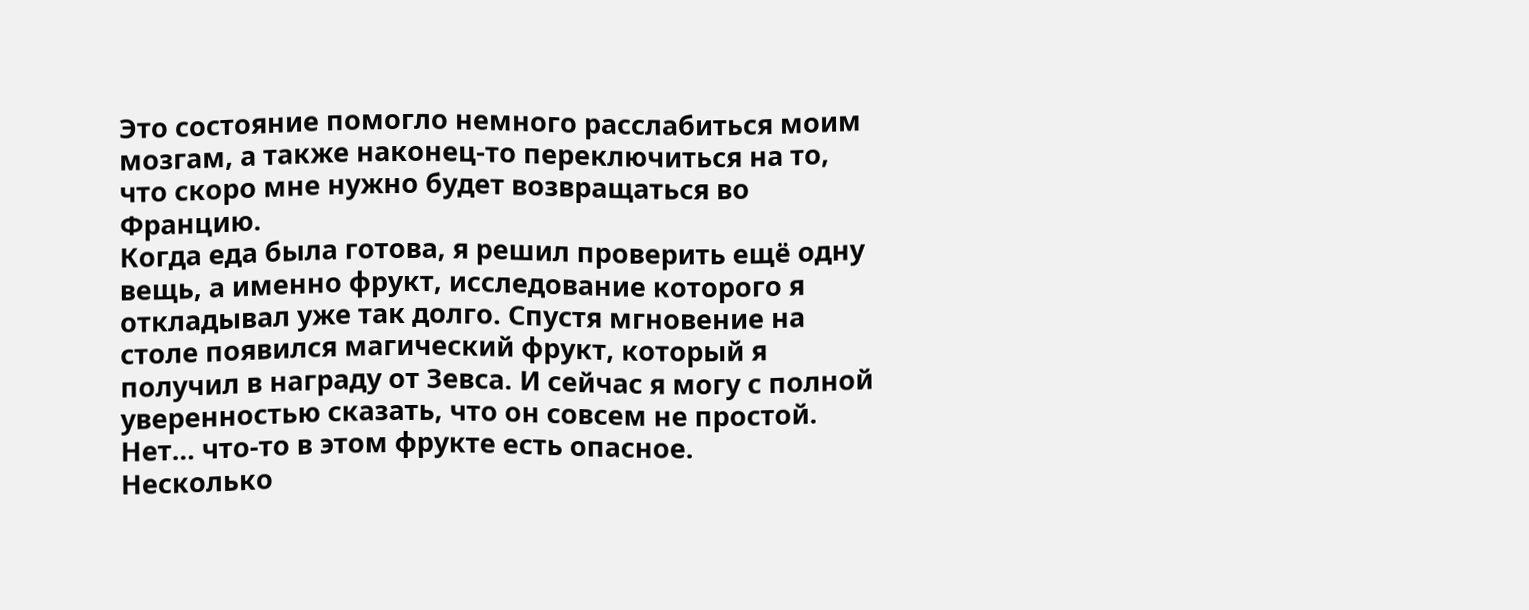Это состояние помогло немного расслабиться моим мозгам, а также наконец-то переключиться на то, что скоро мне нужно будет возвращаться во Францию.
Когда еда была готова, я решил проверить ещё одну вещь, а именно фрукт, исследование которого я откладывал уже так долго. Спустя мгновение на столе появился магический фрукт, который я получил в награду от Зевса. И сейчас я могу с полной уверенностью сказать, что он совсем не простой. Нет… что-то в этом фрукте есть опасное.
Несколько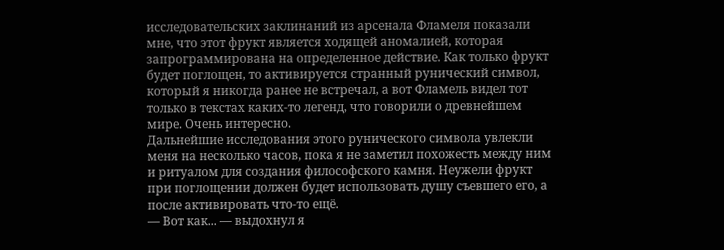исследовательских заклинаний из арсенала Фламеля показали мне, что этот фрукт является ходящей аномалией, которая запрограммирована на определенное действие. Как только фрукт будет поглощен, то активируется странный рунический символ, который я никогда ранее не встречал, а вот Фламель видел тот только в текстах каких-то легенд, что говорили о древнейшем мире. Очень интересно.
Дальнейшие исследования этого рунического символа увлекли меня на несколько часов, пока я не заметил похожесть между ним и ритуалом для создания философского камня. Неужели фрукт при поглощении должен будет использовать душу съевшего его, а после активировать что-то ещё.
— Вот как... — выдохнул я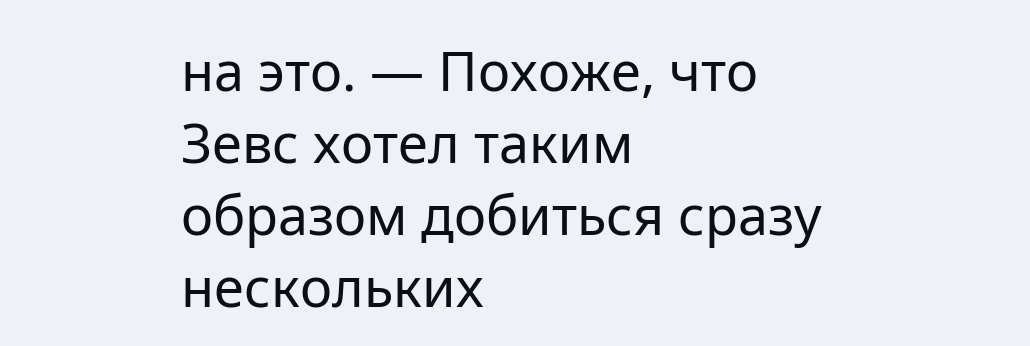на это. — Похоже, что Зевс хотел таким образом добиться сразу нескольких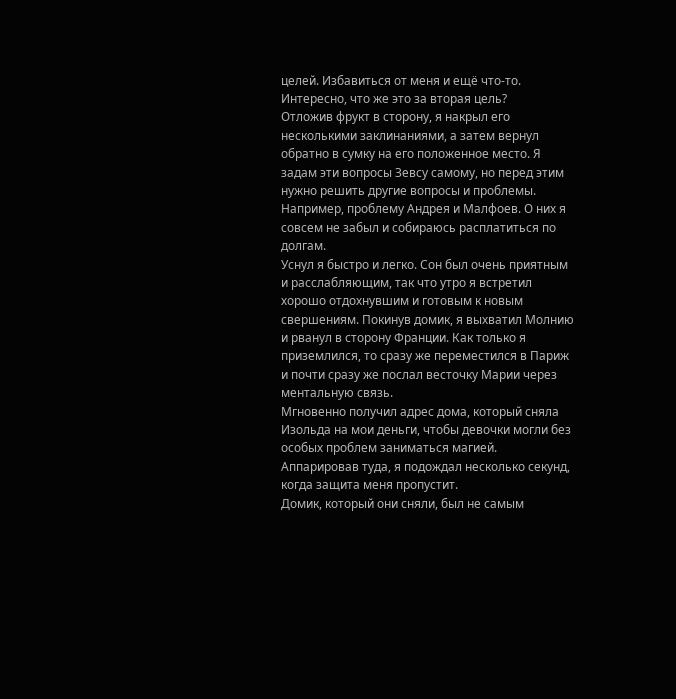целей. Избавиться от меня и ещё что-то. Интересно, что же это за вторая цель?
Отложив фрукт в сторону, я накрыл его несколькими заклинаниями, а затем вернул обратно в сумку на его положенное место. Я задам эти вопросы Зевсу самому, но перед этим нужно решить другие вопросы и проблемы. Например, проблему Андрея и Малфоев. О них я совсем не забыл и собираюсь расплатиться по долгам.
Уснул я быстро и легко. Сон был очень приятным и расслабляющим, так что утро я встретил хорошо отдохнувшим и готовым к новым свершениям. Покинув домик, я выхватил Молнию и рванул в сторону Франции. Как только я приземлился, то сразу же переместился в Париж и почти сразу же послал весточку Марии через ментальную связь.
Мгновенно получил адрес дома, который сняла Изольда на мои деньги, чтобы девочки могли без особых проблем заниматься магией. Аппарировав туда, я подождал несколько секунд, когда защита меня пропустит.
Домик, который они сняли, был не самым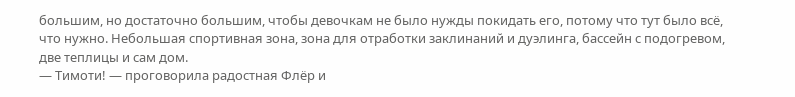большим, но достаточно большим, чтобы девочкам не было нужды покидать его, потому что тут было всё, что нужно. Небольшая спортивная зона, зона для отработки заклинаний и дуэлинга, бассейн с подогревом, две теплицы и сам дом.
— Тимоти! — проговорила радостная Флёр и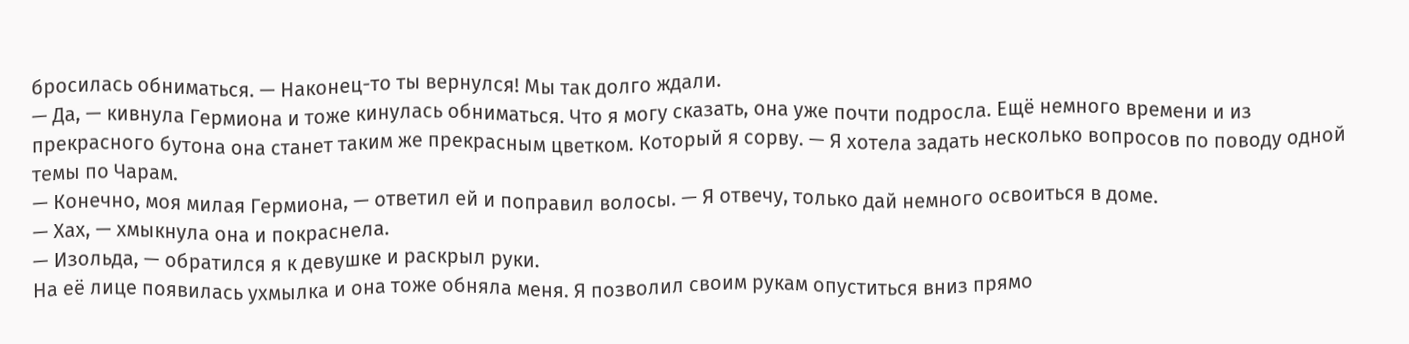бросилась обниматься. — Наконец-то ты вернулся! Мы так долго ждали.
— Да, — кивнула Гермиона и тоже кинулась обниматься. Что я могу сказать, она уже почти подросла. Ещё немного времени и из прекрасного бутона она станет таким же прекрасным цветком. Который я сорву. — Я хотела задать несколько вопросов по поводу одной темы по Чарам.
— Конечно, моя милая Гермиона, — ответил ей и поправил волосы. — Я отвечу, только дай немного освоиться в доме.
— Хах, — хмыкнула она и покраснела.
— Изольда, — обратился я к девушке и раскрыл руки.
На её лице появилась ухмылка и она тоже обняла меня. Я позволил своим рукам опуститься вниз прямо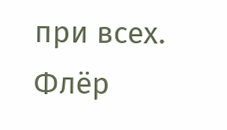при всех. Флёр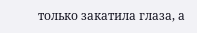только закатила глаза, а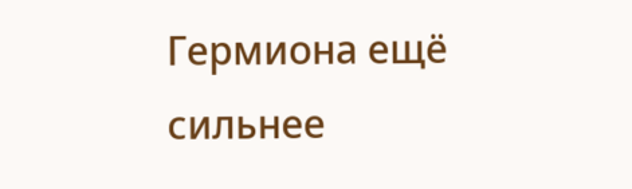Гермиона ещё сильнее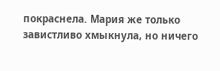покраснела. Мария же только завистливо хмыкнула, но ничего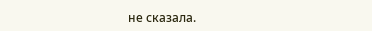не сказала.